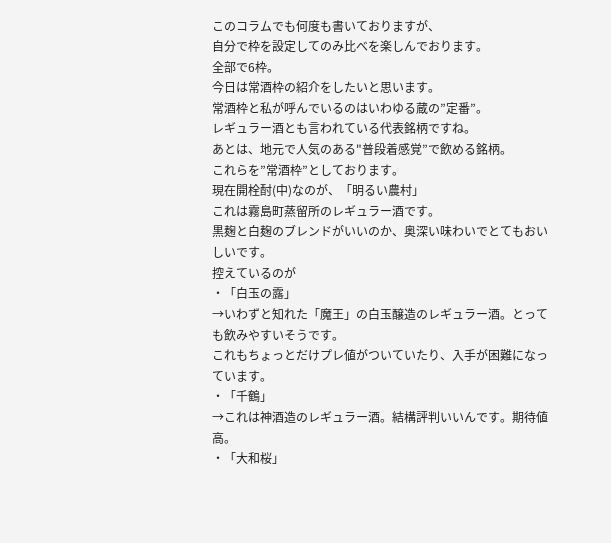このコラムでも何度も書いておりますが、
自分で枠を設定してのみ比べを楽しんでおります。
全部で6枠。
今日は常酒枠の紹介をしたいと思います。
常酒枠と私が呼んでいるのはいわゆる蔵の”定番”。
レギュラー酒とも言われている代表銘柄ですね。
あとは、地元で人気のある"普段着感覚”で飲める銘柄。
これらを”常酒枠”としております。
現在開栓酎(中)なのが、「明るい農村」
これは霧島町蒸留所のレギュラー酒です。
黒麹と白麹のブレンドがいいのか、奥深い味わいでとてもおいしいです。
控えているのが
・「白玉の露」
→いわずと知れた「魔王」の白玉醸造のレギュラー酒。とっても飲みやすいそうです。
これもちょっとだけプレ値がついていたり、入手が困難になっています。
・「千鶴」
→これは神酒造のレギュラー酒。結構評判いいんです。期待値高。
・「大和桜」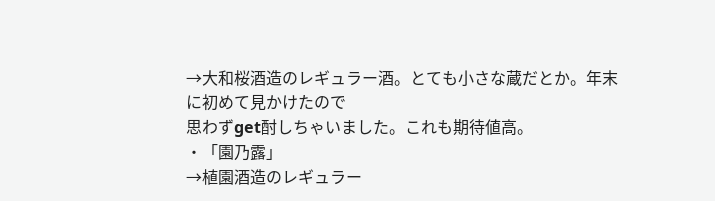→大和桜酒造のレギュラー酒。とても小さな蔵だとか。年末に初めて見かけたので
思わずget酎しちゃいました。これも期待値高。
・「園乃露」
→植園酒造のレギュラー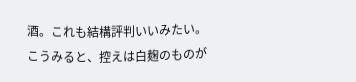酒。これも結構評判いいみたい。
こうみると、控えは白麹のものが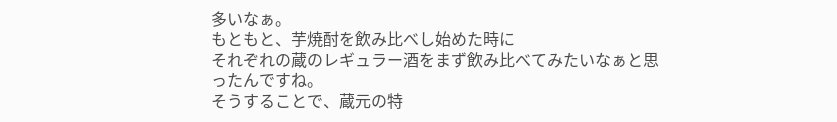多いなぁ。
もともと、芋焼酎を飲み比べし始めた時に
それぞれの蔵のレギュラー酒をまず飲み比べてみたいなぁと思ったんですね。
そうすることで、蔵元の特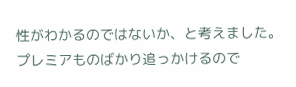性がわかるのではないか、と考えました。
プレミアものばかり追っかけるので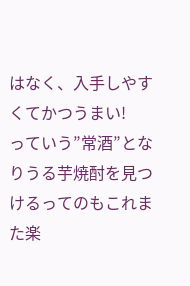はなく、入手しやすくてかつうまい!
っていう”常酒”となりうる芋焼酎を見つけるってのもこれまた楽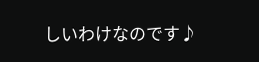しいわけなのです♪